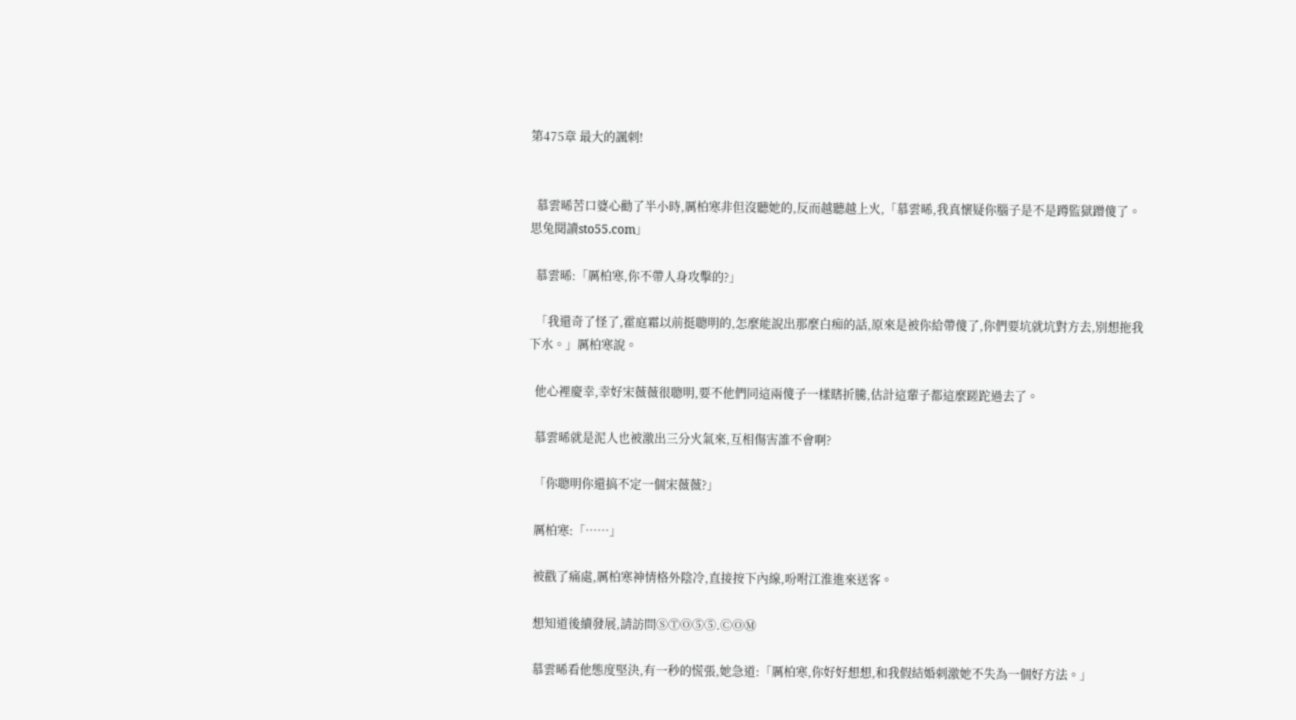第475章 最大的諷刺!


  慕雲晞苦口婆心勸了半小時,厲柏寒非但沒聽她的,反而越聽越上火,「慕雲晞,我真懷疑你腦子是不是蹲監獄蹭傻了。思兔閱讀sto55.com」

  慕雲晞:「厲柏寒,你不帶人身攻擊的?」

  「我還奇了怪了,霍庭霜以前挺聰明的,怎麼能說出那麼白痴的話,原來是被你給帶傻了,你們要坑就坑對方去,別想拖我下水。」厲柏寒說。

  他心裡慶幸,幸好宋薇薇很聰明,要不他們同這兩傻子一樣瞎折騰,估計這輩子都這麼蹉跎過去了。

  慕雲晞就是泥人也被激出三分火氣來,互相傷害誰不會啊?

  「你聰明你還搞不定一個宋薇薇?」

  厲柏寒:「……」

  被戳了痛處,厲柏寒神情格外陰冷,直接按下內線,吩咐江淮進來送客。

  想知道後續發展,請訪問ⓈⓉⓄ⑤⑤.ⒸⓄⓂ

  慕雲晞看他態度堅決,有一秒的慌張,她急道:「厲柏寒,你好好想想,和我假結婚刺激她不失為一個好方法。」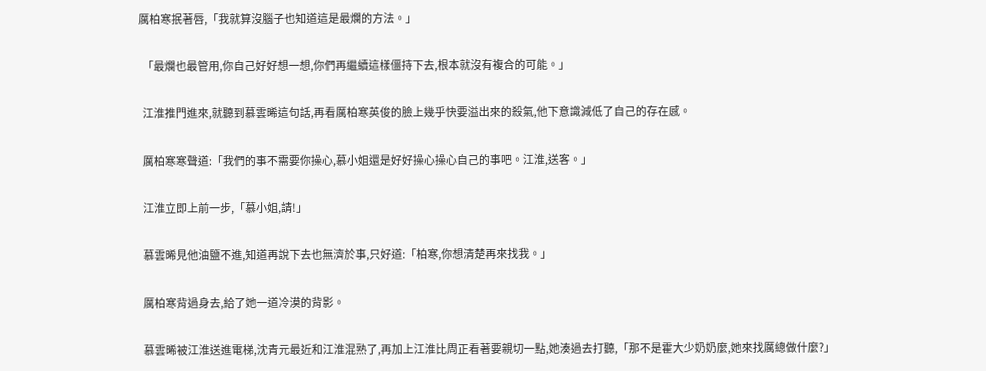厲柏寒抿著唇,「我就算沒腦子也知道這是最爛的方法。」

  「最爛也最管用,你自己好好想一想,你們再繼續這樣僵持下去,根本就沒有複合的可能。」

  江淮推門進來,就聽到慕雲晞這句話,再看厲柏寒英俊的臉上幾乎快要溢出來的殺氣,他下意識減低了自己的存在感。

  厲柏寒寒聲道:「我們的事不需要你操心,慕小姐還是好好操心操心自己的事吧。江淮,送客。」

  江淮立即上前一步,「慕小姐,請!」

  慕雲晞見他油鹽不進,知道再說下去也無濟於事,只好道:「柏寒,你想清楚再來找我。」

  厲柏寒背過身去,給了她一道冷漠的背影。

  慕雲晞被江淮送進電梯,沈青元最近和江淮混熟了,再加上江淮比周正看著要親切一點,她湊過去打聽,「那不是霍大少奶奶麼,她來找厲總做什麼?」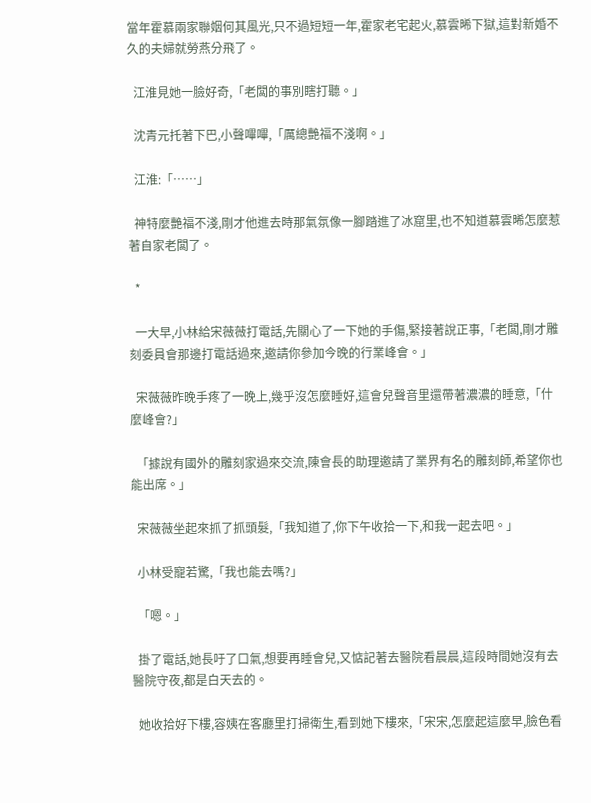當年霍慕兩家聯姻何其風光,只不過短短一年,霍家老宅起火,慕雲晞下獄,這對新婚不久的夫婦就勞燕分飛了。

  江淮見她一臉好奇,「老闆的事別瞎打聽。」

  沈青元托著下巴,小聲嗶嗶,「厲總艷福不淺啊。」

  江淮:「……」

  神特麼艷福不淺,剛才他進去時那氣氛像一腳踏進了冰窟里,也不知道慕雲晞怎麼惹著自家老闆了。

  *

  一大早,小林給宋薇薇打電話,先關心了一下她的手傷,緊接著說正事,「老闆,剛才雕刻委員會那邊打電話過來,邀請你參加今晚的行業峰會。」

  宋薇薇昨晚手疼了一晚上,幾乎沒怎麼睡好,這會兒聲音里還帶著濃濃的睡意,「什麼峰會?」

  「據說有國外的雕刻家過來交流,陳會長的助理邀請了業界有名的雕刻師,希望你也能出席。」

  宋薇薇坐起來抓了抓頭髮,「我知道了,你下午收拾一下,和我一起去吧。」

  小林受寵若驚,「我也能去嗎?」

  「嗯。」

  掛了電話,她長吁了口氣,想要再睡會兒,又惦記著去醫院看晨晨,這段時間她沒有去醫院守夜,都是白天去的。

  她收拾好下樓,容姨在客廳里打掃衛生,看到她下樓來,「宋宋,怎麼起這麼早,臉色看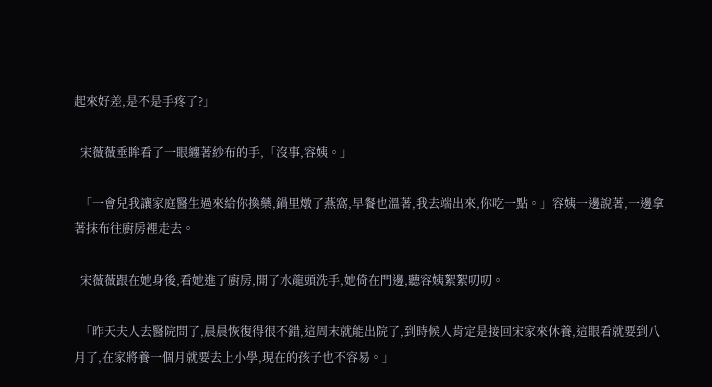起來好差,是不是手疼了?」

  宋薇薇垂眸看了一眼纏著紗布的手,「沒事,容姨。」

  「一會兒我讓家庭醫生過來給你換藥,鍋里燉了燕窩,早餐也溫著,我去端出來,你吃一點。」容姨一邊說著,一邊拿著抹布往廚房裡走去。

  宋薇薇跟在她身後,看她進了廚房,開了水龍頭洗手,她倚在門邊,聽容姨絮絮叨叨。

  「昨天夫人去醫院問了,晨晨恢復得很不錯,這周末就能出院了,到時候人肯定是接回宋家來休養,這眼看就要到八月了,在家將養一個月就要去上小學,現在的孩子也不容易。」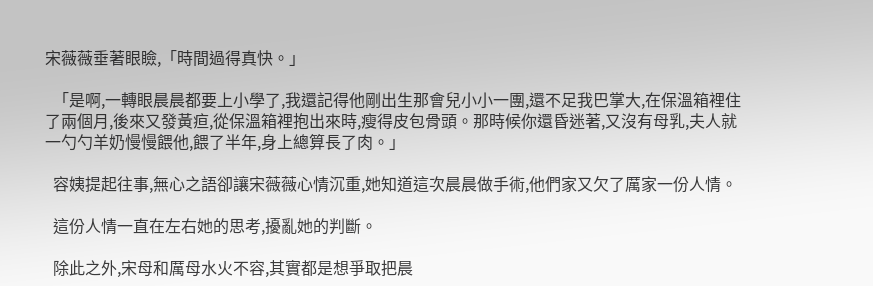宋薇薇垂著眼瞼,「時間過得真快。」

  「是啊,一轉眼晨晨都要上小學了,我還記得他剛出生那會兒小小一團,還不足我巴掌大,在保溫箱裡住了兩個月,後來又發黃疸,從保溫箱裡抱出來時,瘦得皮包骨頭。那時候你還昏迷著,又沒有母乳,夫人就一勺勺羊奶慢慢餵他,餵了半年,身上總算長了肉。」

  容姨提起往事,無心之語卻讓宋薇薇心情沉重,她知道這次晨晨做手術,他們家又欠了厲家一份人情。

  這份人情一直在左右她的思考,擾亂她的判斷。

  除此之外,宋母和厲母水火不容,其實都是想爭取把晨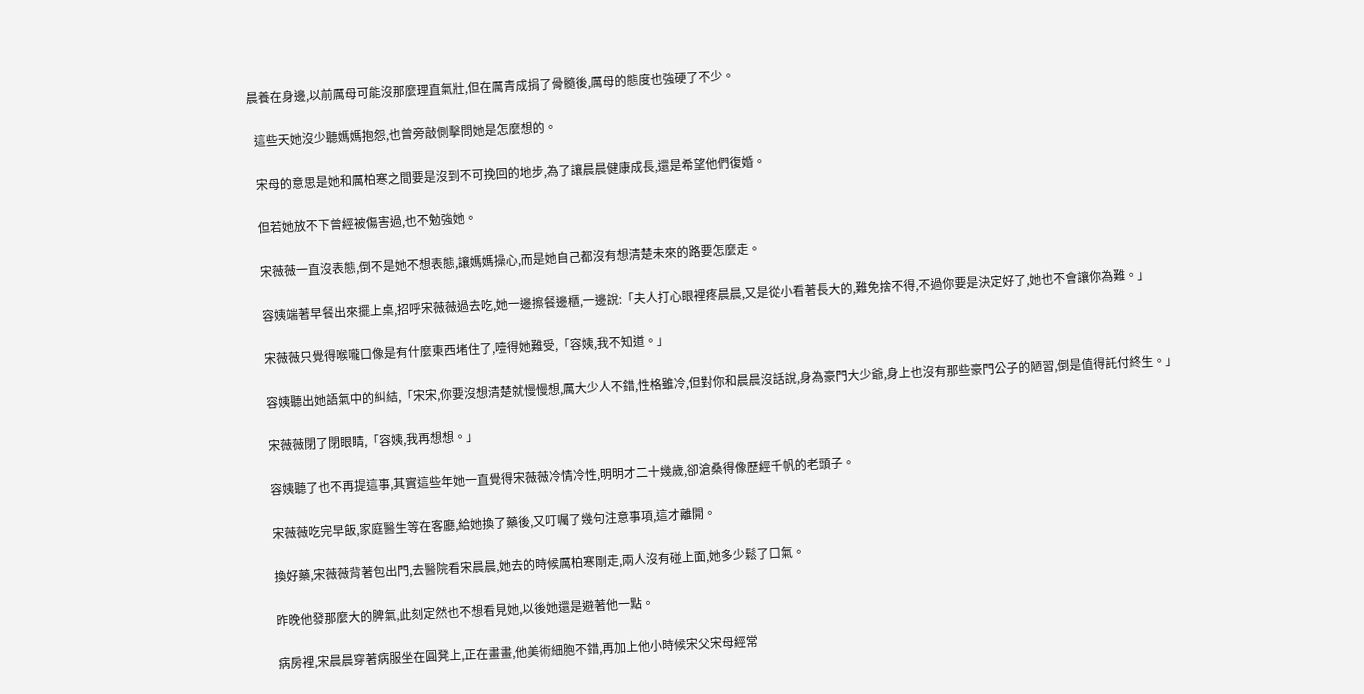晨養在身邊,以前厲母可能沒那麼理直氣壯,但在厲青成捐了骨髓後,厲母的態度也強硬了不少。

  這些天她沒少聽媽媽抱怨,也曾旁敲側擊問她是怎麼想的。

  宋母的意思是她和厲柏寒之間要是沒到不可挽回的地步,為了讓晨晨健康成長,還是希望他們復婚。

  但若她放不下曾經被傷害過,也不勉強她。

  宋薇薇一直沒表態,倒不是她不想表態,讓媽媽操心,而是她自己都沒有想清楚未來的路要怎麼走。

  容姨端著早餐出來擺上桌,招呼宋薇薇過去吃,她一邊擦餐邊櫃,一邊說:「夫人打心眼裡疼晨晨,又是從小看著長大的,難免捨不得,不過你要是決定好了,她也不會讓你為難。」

  宋薇薇只覺得喉嚨口像是有什麼東西堵住了,噎得她難受,「容姨,我不知道。」

  容姨聽出她語氣中的糾結,「宋宋,你要沒想清楚就慢慢想,厲大少人不錯,性格雖冷,但對你和晨晨沒話說,身為豪門大少爺,身上也沒有那些豪門公子的陋習,倒是值得託付終生。」

  宋薇薇閉了閉眼睛,「容姨,我再想想。」

  容姨聽了也不再提這事,其實這些年她一直覺得宋薇薇冷情冷性,明明才二十幾歲,卻滄桑得像歷經千帆的老頭子。

  宋薇薇吃完早飯,家庭醫生等在客廳,給她換了藥後,又叮囑了幾句注意事項,這才離開。

  換好藥,宋薇薇背著包出門,去醫院看宋晨晨,她去的時候厲柏寒剛走,兩人沒有碰上面,她多少鬆了口氣。

  昨晚他發那麼大的脾氣,此刻定然也不想看見她,以後她還是避著他一點。

  病房裡,宋晨晨穿著病服坐在圓凳上,正在畫畫,他美術細胞不錯,再加上他小時候宋父宋母經常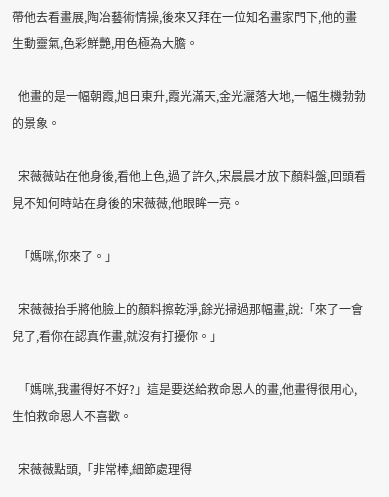帶他去看畫展,陶冶藝術情操,後來又拜在一位知名畫家門下,他的畫生動靈氣,色彩鮮艷,用色極為大膽。

  他畫的是一幅朝霞,旭日東升,霞光滿天,金光灑落大地,一幅生機勃勃的景象。

  宋薇薇站在他身後,看他上色,過了許久,宋晨晨才放下顏料盤,回頭看見不知何時站在身後的宋薇薇,他眼眸一亮。

  「媽咪,你來了。」

  宋薇薇抬手將他臉上的顏料擦乾淨,餘光掃過那幅畫,說:「來了一會兒了,看你在認真作畫,就沒有打擾你。」

  「媽咪,我畫得好不好?」這是要送給救命恩人的畫,他畫得很用心,生怕救命恩人不喜歡。

  宋薇薇點頭,「非常棒,細節處理得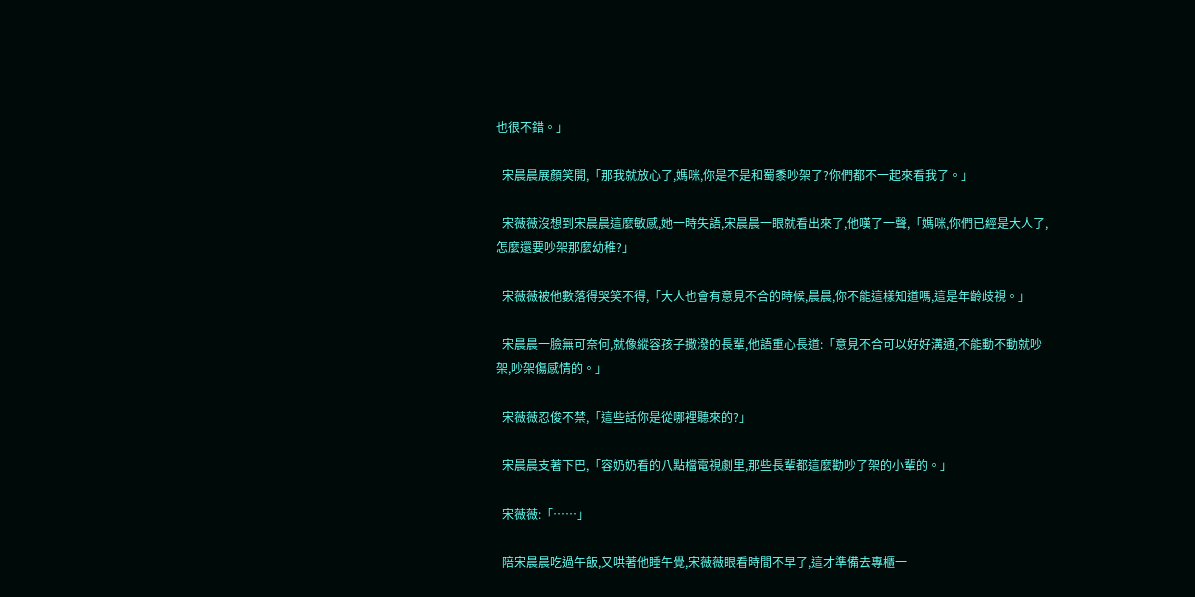也很不錯。」

  宋晨晨展顏笑開,「那我就放心了,媽咪,你是不是和蜀黍吵架了?你們都不一起來看我了。」

  宋薇薇沒想到宋晨晨這麼敏感,她一時失語,宋晨晨一眼就看出來了,他嘆了一聲,「媽咪,你們已經是大人了,怎麼還要吵架那麼幼稚?」

  宋薇薇被他數落得哭笑不得,「大人也會有意見不合的時候,晨晨,你不能這樣知道嗎,這是年齡歧視。」

  宋晨晨一臉無可奈何,就像縱容孩子撒潑的長輩,他語重心長道:「意見不合可以好好溝通,不能動不動就吵架,吵架傷感情的。」

  宋薇薇忍俊不禁,「這些話你是從哪裡聽來的?」

  宋晨晨支著下巴,「容奶奶看的八點檔電視劇里,那些長輩都這麼勸吵了架的小輩的。」

  宋薇薇:「……」

  陪宋晨晨吃過午飯,又哄著他睡午覺,宋薇薇眼看時間不早了,這才準備去專櫃一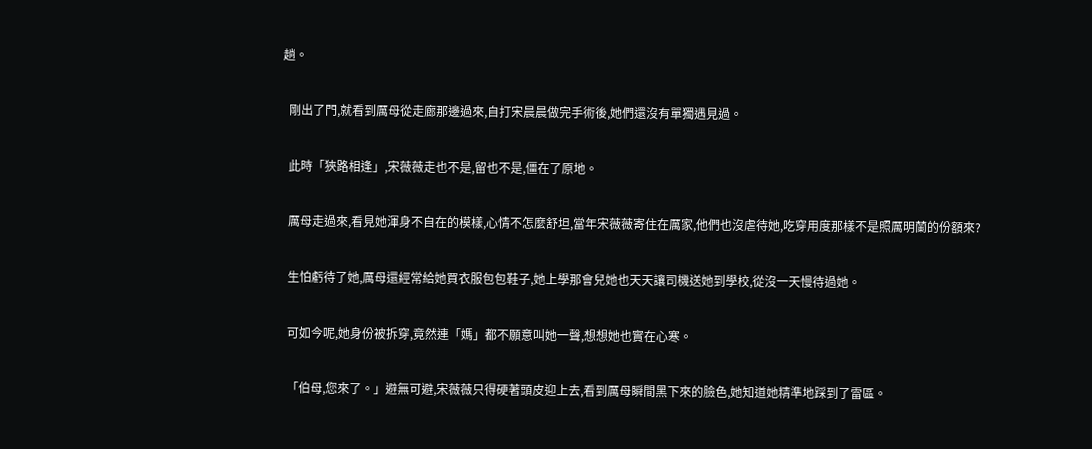趟。

  剛出了門,就看到厲母從走廊那邊過來,自打宋晨晨做完手術後,她們還沒有單獨遇見過。

  此時「狹路相逢」,宋薇薇走也不是,留也不是,僵在了原地。

  厲母走過來,看見她渾身不自在的模樣,心情不怎麼舒坦,當年宋薇薇寄住在厲家,他們也沒虐待她,吃穿用度那樣不是照厲明蘭的份額來?

  生怕虧待了她,厲母還經常給她買衣服包包鞋子,她上學那會兒她也天天讓司機送她到學校,從沒一天慢待過她。

  可如今呢,她身份被拆穿,竟然連「媽」都不願意叫她一聲,想想她也實在心寒。

  「伯母,您來了。」避無可避,宋薇薇只得硬著頭皮迎上去,看到厲母瞬間黑下來的臉色,她知道她精準地踩到了雷區。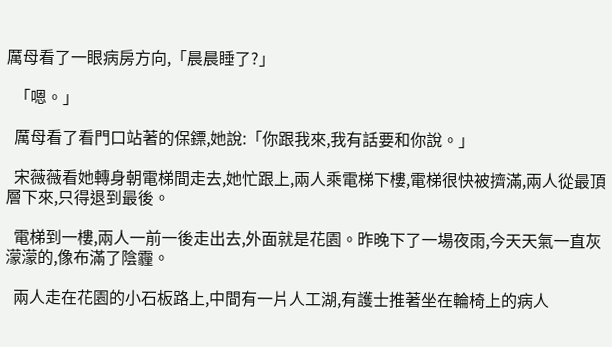厲母看了一眼病房方向,「晨晨睡了?」

  「嗯。」

  厲母看了看門口站著的保鏢,她說:「你跟我來,我有話要和你說。」

  宋薇薇看她轉身朝電梯間走去,她忙跟上,兩人乘電梯下樓,電梯很快被擠滿,兩人從最頂層下來,只得退到最後。

  電梯到一樓,兩人一前一後走出去,外面就是花園。昨晚下了一場夜雨,今天天氣一直灰濛濛的,像布滿了陰霾。

  兩人走在花園的小石板路上,中間有一片人工湖,有護士推著坐在輪椅上的病人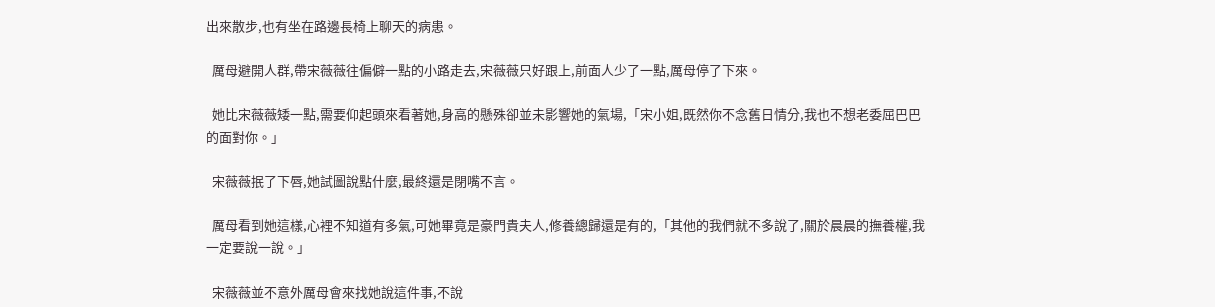出來散步,也有坐在路邊長椅上聊天的病患。

  厲母避開人群,帶宋薇薇往偏僻一點的小路走去,宋薇薇只好跟上,前面人少了一點,厲母停了下來。

  她比宋薇薇矮一點,需要仰起頭來看著她,身高的懸殊卻並未影響她的氣場,「宋小姐,既然你不念舊日情分,我也不想老委屈巴巴的面對你。」

  宋薇薇抿了下唇,她試圖說點什麼,最終還是閉嘴不言。

  厲母看到她這樣,心裡不知道有多氣,可她畢竟是豪門貴夫人,修養總歸還是有的,「其他的我們就不多說了,關於晨晨的撫養權,我一定要說一說。」

  宋薇薇並不意外厲母會來找她說這件事,不說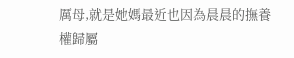厲母,就是她媽最近也因為晨晨的撫養權歸屬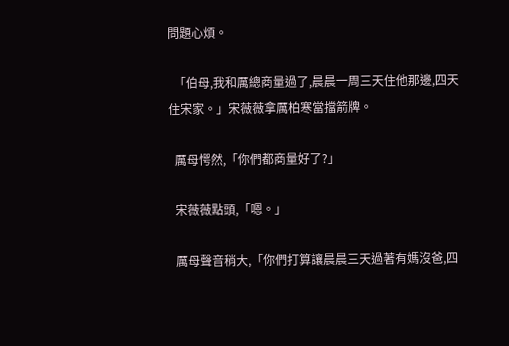問題心煩。

  「伯母,我和厲總商量過了,晨晨一周三天住他那邊,四天住宋家。」宋薇薇拿厲柏寒當擋箭牌。

  厲母愕然,「你們都商量好了?」

  宋薇薇點頭,「嗯。」

  厲母聲音稍大,「你們打算讓晨晨三天過著有媽沒爸,四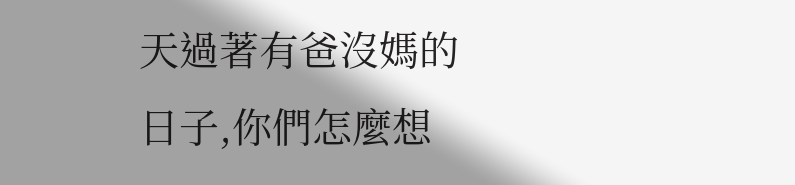天過著有爸沒媽的日子,你們怎麼想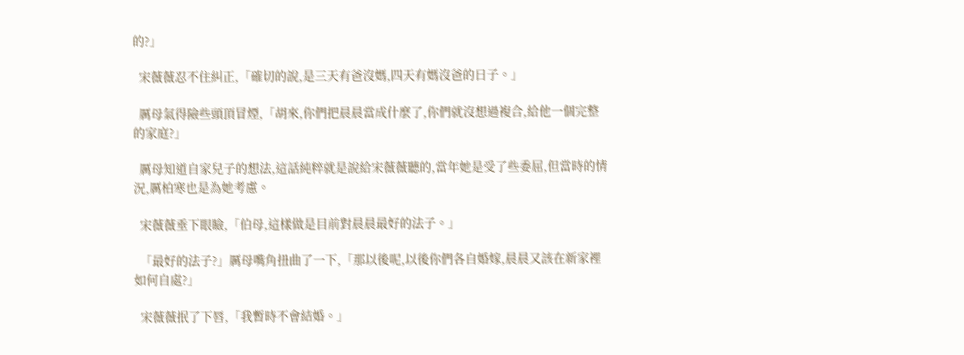的?」

  宋薇薇忍不住糾正,「確切的說,是三天有爸沒媽,四天有媽沒爸的日子。」

  厲母氣得險些頭頂冒煙,「胡來,你們把晨晨當成什麼了,你們就沒想過複合,給他一個完整的家庭?」

  厲母知道自家兒子的想法,這話純粹就是說給宋薇薇聽的,當年她是受了些委屈,但當時的情況,厲柏寒也是為她考慮。

  宋薇薇垂下眼瞼,「伯母,這樣做是目前對晨晨最好的法子。」

  「最好的法子?」厲母嘴角扭曲了一下,「那以後呢,以後你們各自婚嫁,晨晨又該在新家裡如何自處?」

  宋薇薇抿了下唇,「我暫時不會結婚。」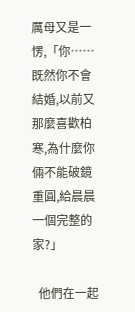厲母又是一愣,「你……既然你不會結婚,以前又那麼喜歡柏寒,為什麼你倆不能破鏡重圓,給晨晨一個完整的家?」

  他們在一起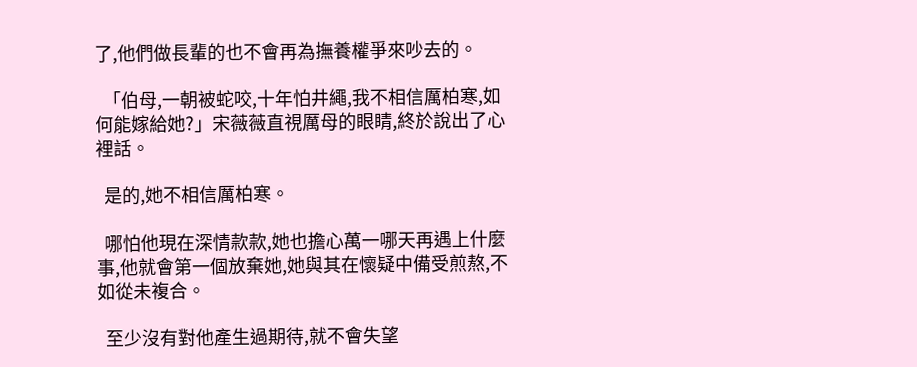了,他們做長輩的也不會再為撫養權爭來吵去的。

  「伯母,一朝被蛇咬,十年怕井繩,我不相信厲柏寒,如何能嫁給她?」宋薇薇直視厲母的眼睛,終於說出了心裡話。

  是的,她不相信厲柏寒。

  哪怕他現在深情款款,她也擔心萬一哪天再遇上什麼事,他就會第一個放棄她,她與其在懷疑中備受煎熬,不如從未複合。

  至少沒有對他產生過期待,就不會失望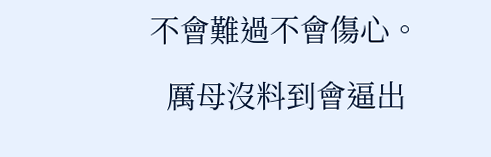不會難過不會傷心。

  厲母沒料到會逼出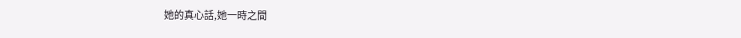她的真心話,她一時之間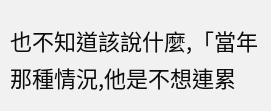也不知道該說什麼,「當年那種情況,他是不想連累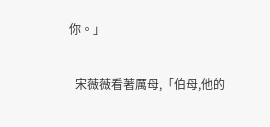你。」

  宋薇薇看著厲母,「伯母,他的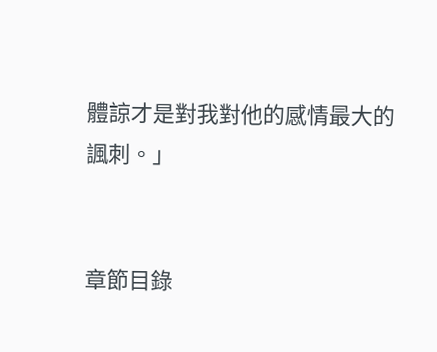體諒才是對我對他的感情最大的諷刺。」


章節目錄